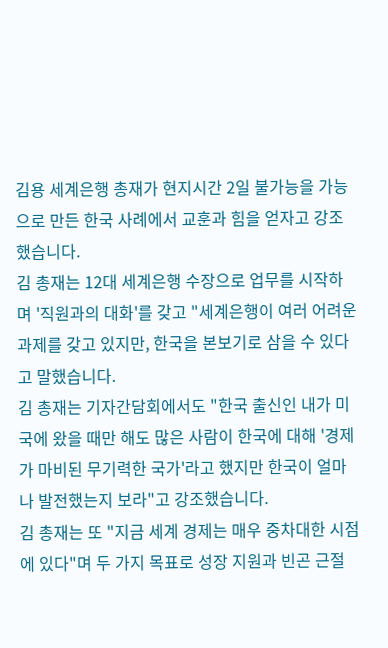김용 세계은행 총재가 현지시간 2일 불가능을 가능으로 만든 한국 사례에서 교훈과 힘을 얻자고 강조했습니다.
김 총재는 12대 세계은행 수장으로 업무를 시작하며 '직원과의 대화'를 갖고 "세계은행이 여러 어려운 과제를 갖고 있지만, 한국을 본보기로 삼을 수 있다고 말했습니다.
김 총재는 기자간담회에서도 "한국 출신인 내가 미국에 왔을 때만 해도 많은 사람이 한국에 대해 '경제가 마비된 무기력한 국가'라고 했지만 한국이 얼마나 발전했는지 보라"고 강조했습니다.
김 총재는 또 "지금 세계 경제는 매우 중차대한 시점에 있다"며 두 가지 목표로 성장 지원과 빈곤 근절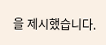을 제시했습니다.